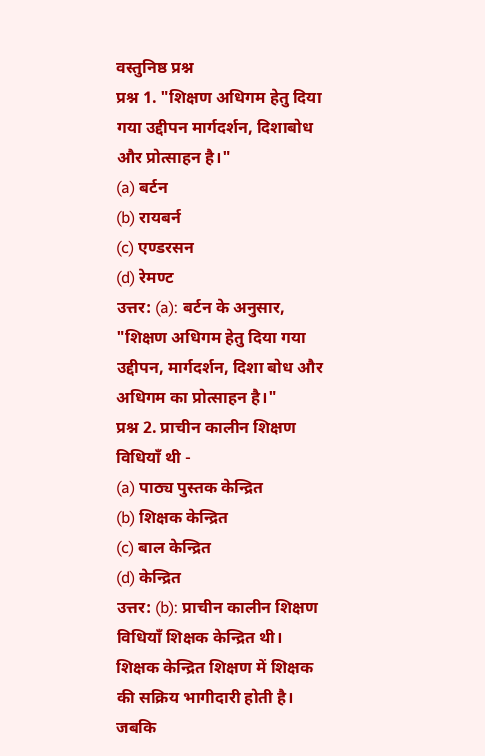वस्तुनिष्ठ प्रश्न
प्रश्न 1. "शिक्षण अधिगम हेतु दिया गया उद्दीपन मार्गदर्शन, दिशाबोध और प्रोत्साहन है।"
(a) बर्टन
(b) रायबर्न
(c) एण्डरसन
(d) रेमण्ट
उत्तर: (a): बर्टन के अनुसार, "शिक्षण अधिगम हेतु दिया गया उद्दीपन, मार्गदर्शन, दिशा बोध और अधिगम का प्रोत्साहन है।"
प्रश्न 2. प्राचीन कालीन शिक्षण विधियाँ थी -
(a) पाठ्य पुस्तक केन्द्रित
(b) शिक्षक केन्द्रित
(c) बाल केन्द्रित
(d) केन्द्रित
उत्तर: (b): प्राचीन कालीन शिक्षण विधियाँ शिक्षक केन्द्रित थी। शिक्षक केन्द्रित शिक्षण में शिक्षक की सक्रिय भागीदारी होती है। जबकि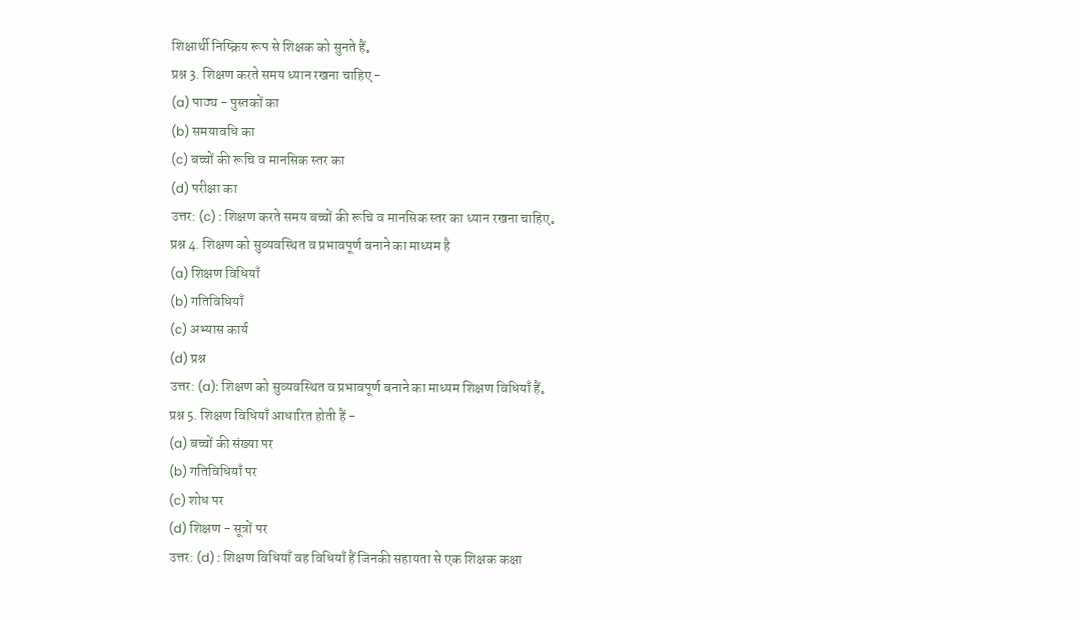शिक्षार्थी निष्क्रिय रूप से शिक्षक को सुनते हैं。
प्रश्न 3. शिक्षण करते समय ध्यान रखना चाहिए -
(a) पाठ्य - पुस्तकों का
(b) समयावधि का
(c) बच्चों की रूचि व मानसिक स्तर का
(d) परीक्षा का
उत्तर: (c) : शिक्षण करते समय बच्चों की रूचि व मानसिक स्तर का ध्यान रखना चाहिए。
प्रश्न 4. शिक्षण को सुव्यवस्थित व प्रभावपूर्ण बनाने का माध्यम है
(a) शिक्षण विधियाँ
(b) गतिविधियाँ
(c) अभ्यास कार्य
(d) प्रश्न
उत्तर: (a): शिक्षण को सुव्यवस्थित व प्रभावपूर्ण बनाने का माध्यम शिक्षण विधियाँ हैं。
प्रश्न 5. शिक्षण विधियाँ आधारित होती हैं -
(a) बच्चों की संख्या पर
(b) गतिविधियाँ पर
(c) शोध पर
(d) शिक्षण - सूत्रों पर
उत्तर: (d) : शिक्षण विधियाँ वह विधियाँ हैं जिनकी सहायता से एक शिक्षक कक्षा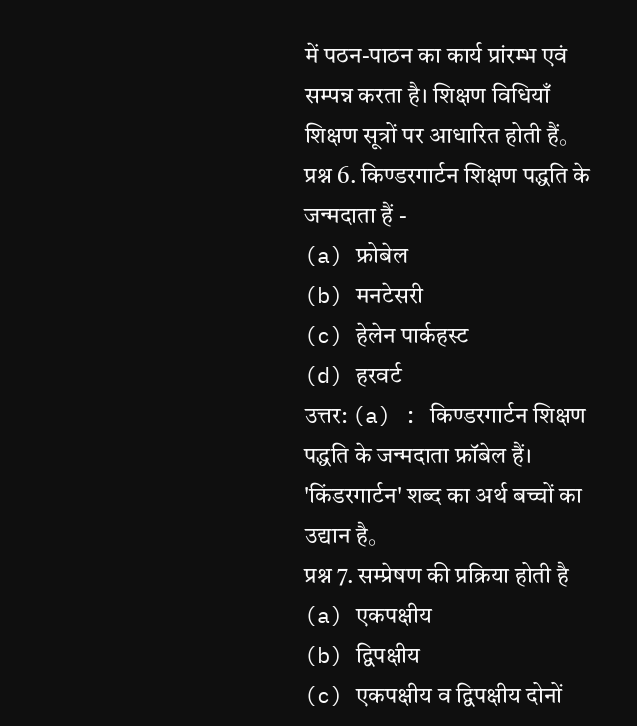में पठन-पाठन का कार्य प्रांरम्भ एवं सम्पन्न करता है। शिक्षण विधियाँ शिक्षण सूत्रों पर आधारित होती हैं。
प्रश्न 6. किण्डरगार्टन शिक्षण पद्धति के जन्मदाता हैं -
(a) फ्रोबेल
(b) मनटेसरी
(c) हेलेन पार्कहस्ट
(d) हरवर्ट
उत्तर: (a) : किण्डरगार्टन शिक्षण पद्धति के जन्मदाता फ्रॉबेल हैं। 'किंडरगार्टन' शब्द का अर्थ बच्चों का उद्यान है。
प्रश्न 7. सम्प्रेषण की प्रक्रिया होती है
(a) एकपक्षीय
(b) द्विपक्षीय
(c) एकपक्षीय व द्विपक्षीय दोनों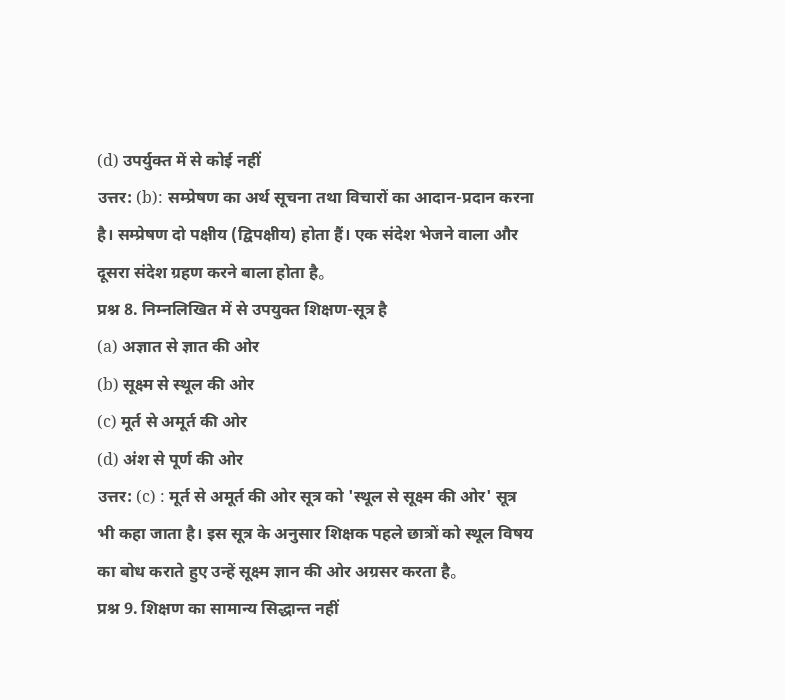(d) उपर्युक्त में से कोई नहीं
उत्तर: (b): सम्प्रेषण का अर्थ सूचना तथा विचारों का आदान-प्रदान करना है। सम्प्रेषण दो पक्षीय (द्विपक्षीय) होता हैं। एक संदेश भेजने वाला और दूसरा संदेश ग्रहण करने बाला होता है。
प्रश्न 8. निम्नलिखित में से उपयुक्त शिक्षण-सूत्र है
(a) अज्ञात से ज्ञात की ओर
(b) सूक्ष्म से स्थूल की ओर
(c) मूर्त से अमूर्त की ओर
(d) अंश से पूर्ण की ओर
उत्तर: (c) : मूर्त से अमूर्त की ओर सूत्र को 'स्थूल से सूक्ष्म की ओर' सूत्र भी कहा जाता है। इस सूत्र के अनुसार शिक्षक पहले छात्रों को स्थूल विषय का बोध कराते हुए उन्हें सूक्ष्म ज्ञान की ओर अग्रसर करता है。
प्रश्न 9. शिक्षण का सामान्य सिद्धान्त नहीं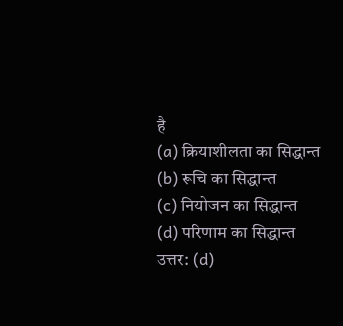है
(a) क्रियाशीलता का सिद्धान्त
(b) रूचि का सिद्धान्त
(c) नियोजन का सिद्धान्त
(d) परिणाम का सिद्धान्त
उत्तर: (d)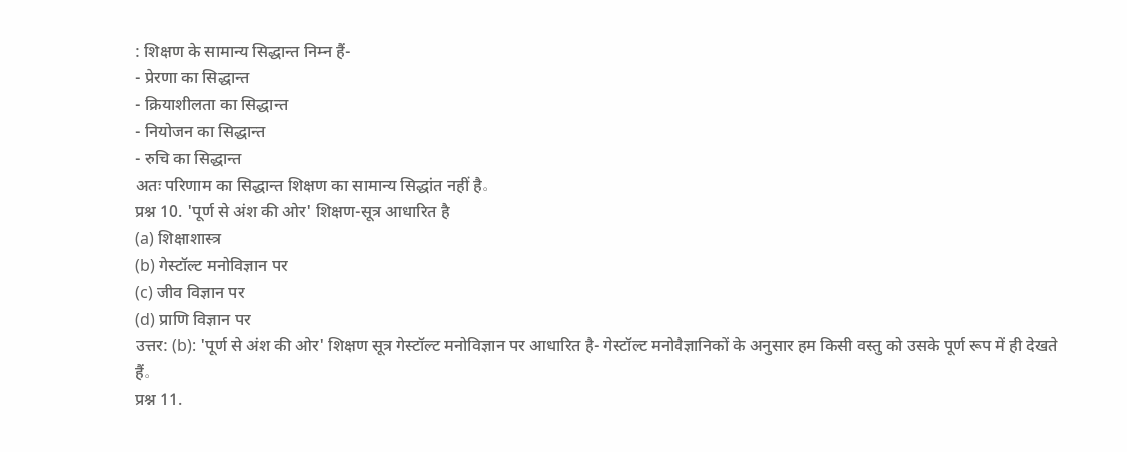: शिक्षण के सामान्य सिद्धान्त निम्न हैं-
- प्रेरणा का सिद्धान्त
- क्रियाशीलता का सिद्धान्त
- नियोजन का सिद्धान्त
- रुचि का सिद्धान्त
अतः परिणाम का सिद्धान्त शिक्षण का सामान्य सिद्धांत नहीं है。
प्रश्न 10. 'पूर्ण से अंश की ओर' शिक्षण-सूत्र आधारित है
(a) शिक्षाशास्त्र
(b) गेस्टॉल्ट मनोविज्ञान पर
(c) जीव विज्ञान पर
(d) प्राणि विज्ञान पर
उत्तर: (b): 'पूर्ण से अंश की ओर' शिक्षण सूत्र गेस्टॉल्ट मनोविज्ञान पर आधारित है- गेस्टॉल्ट मनोवैज्ञानिकों के अनुसार हम किसी वस्तु को उसके पूर्ण रूप में ही देखते हैं。
प्रश्न 11.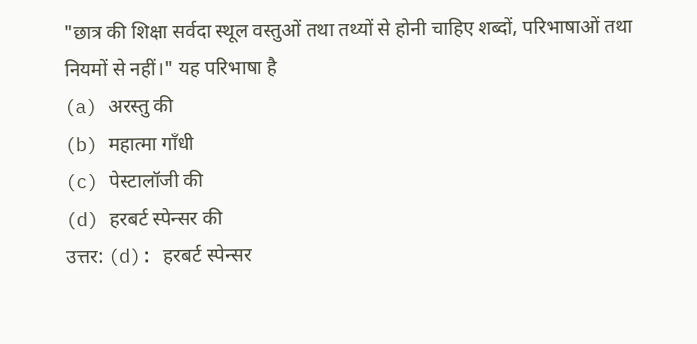"छात्र की शिक्षा सर्वदा स्थूल वस्तुओं तथा तथ्यों से होनी चाहिए शब्दों, परिभाषाओं तथा नियमों से नहीं।" यह परिभाषा है
(a) अरस्तु की
(b) महात्मा गाँधी
(c) पेस्टालॉजी की
(d) हरबर्ट स्पेन्सर की
उत्तर: (d): हरबर्ट स्पेन्सर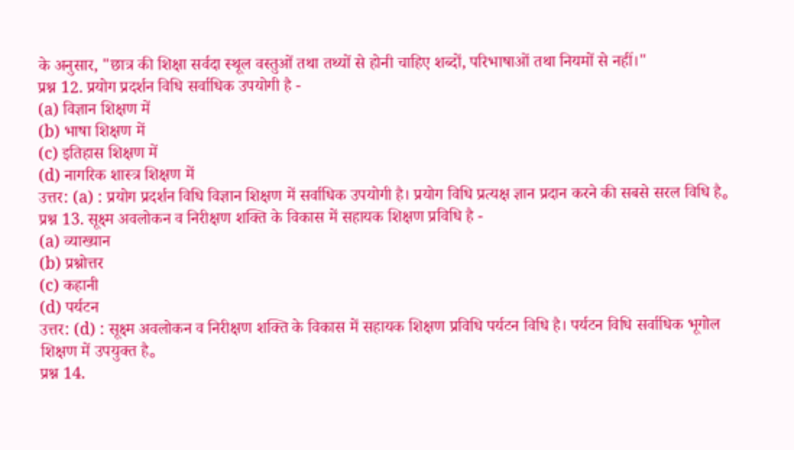के अनुसार, "छात्र की शिक्षा सर्वदा स्थूल वस्तुओं तथा तथ्यों से होनी चाहिए शब्दों, परिभाषाओं तथा नियमों से नहीं।"
प्रश्न 12. प्रयोग प्रदर्शन विधि सर्वाधिक उपयोगी है -
(a) विज्ञान शिक्षण में
(b) भाषा शिक्षण में
(c) इतिहास शिक्षण में
(d) नागरिक शास्त्र शिक्षण में
उत्तर: (a) : प्रयोग प्रदर्शन विधि विज्ञान शिक्षण में सर्वाधिक उपयोगी है। प्रयोग विधि प्रत्यक्ष ज्ञान प्रदान करने की सबसे सरल विधि है。
प्रश्न 13. सूक्ष्म अवलोकन व निरीक्षण शक्ति के विकास में सहायक शिक्षण प्रविधि है -
(a) व्याख्यान
(b) प्रश्नोत्तर
(c) कहानी
(d) पर्यटन
उत्तर: (d) : सूक्ष्म अवलोकन व निरीक्षण शक्ति के विकास में सहायक शिक्षण प्रविधि पर्यटन विधि है। पर्यटन विधि सर्वाधिक भूगोल शिक्षण में उपयुक्त है。
प्रश्न 14.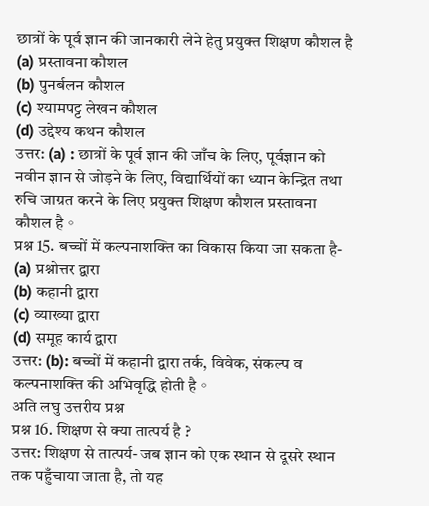छात्रों के पूर्व ज्ञान की जानकारी लेने हेतु प्रयुक्त शिक्षण कौशल है
(a) प्रस्तावना कौशल
(b) पुनर्बलन कौशल
(c) श्यामपट्ट लेखन कौशल
(d) उद्देश्य कथन कौशल
उत्तर: (a) : छात्रों के पूर्व ज्ञान की जाँच के लिए, पूर्वज्ञान को नवीन ज्ञान से जोड़ने के लिए, विद्यार्थियों का ध्यान केन्द्रित तथा रुचि जाग्रत करने के लिए प्रयुक्त शिक्षण कौशल प्रस्तावना कौशल है。
प्रश्न 15. बच्चों में कल्पनाशक्ति का विकास किया जा सकता है-
(a) प्रश्नोत्तर द्वारा
(b) कहानी द्वारा
(c) व्याख्या द्वारा
(d) समूह कार्य द्वारा
उत्तर: (b): बच्चों में कहानी द्वारा तर्क, विवेक, संकल्प व कल्पनाशक्ति की अभिवृद्धि होती है。
अति लघु उत्तरीय प्रश्न
प्रश्न 16. शिक्षण से क्या तात्पर्य है ?
उत्तर: शिक्षण से तात्पर्य- जब ज्ञान को एक स्थान से दूसरे स्थान तक पहुँचाया जाता है, तो यह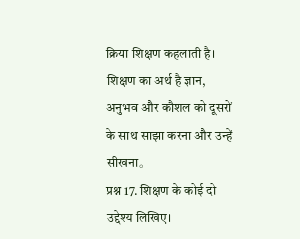क्रिया शिक्षण कहलाती है। शिक्षण का अर्थ है ज्ञान, अनुभव और कौशल को दूसरों के साथ साझा करना और उन्हें सीखना。
प्रश्न 17. शिक्षण के कोई दो उद्देश्य लिखिए।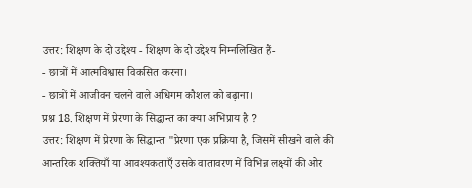उत्तर: शिक्षण के दो उद्देश्य - शिक्षण के दो उद्देश्य निम्नलिखित हैं-
- छात्रों में आत्मविश्वास विकसित करना।
- छात्रों में आजीवन चलने वाले अधिगम कौशल को बढ़ाना।
प्रश्न 18. शिक्षण में प्रेरणा के सिद्धान्त का क्या अभिप्राय है ?
उत्तर: शिक्षण में प्रेरणा के सिद्धान्त "प्रेरणा एक प्रक्रिया है, जिसमें सीखने वाले की आन्तरिक शक्तियाँ या आवश्यकताएँ उसके वातावरण में विभिन्न लक्ष्यों की ओर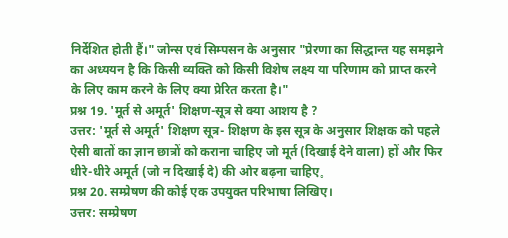निर्देशित होती हैं।" जोन्स एवं सिम्पसन के अनुसार "प्रेरणा का सिद्धान्त यह समझने का अध्ययन है कि किसी व्यक्ति को किसी विशेष लक्ष्य या परिणाम को प्राप्त करने के लिए काम करने के लिए क्या प्रेरित करता है।"
प्रश्न 19. 'मूर्त से अमूर्त' शिक्षण-सूत्र से क्या आशय है ?
उत्तर: 'मूर्त से अमूर्त' शिक्षण सूत्र- शिक्षण के इस सूत्र के अनुसार शिक्षक को पहले ऐसी बातों का ज्ञान छात्रों को कराना चाहिए जो मूर्त (दिखाई देने वाला) हों और फिर धीरे-धीरे अमूर्त (जो न दिखाई दे) की ओर बढ़ना चाहिए。
प्रश्न 20. सम्प्रेषण की कोई एक उपयुक्त परिभाषा लिखिए।
उत्तर: सम्प्रेषण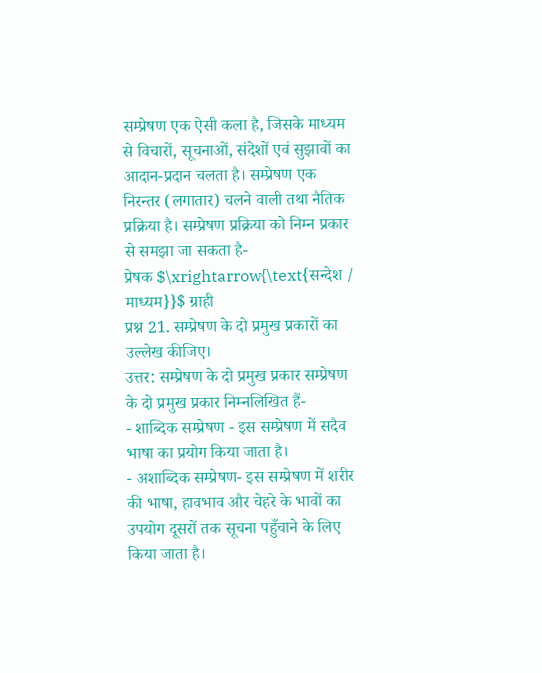सम्प्रेषण एक ऐसी कला है, जिसके माध्यम से विचारों, सूचनाओं, संदेशों एवं सुझावों का आदान-प्रदान चलता है। सम्प्रेषण एक निरन्तर (लगातार) चलने वाली तथा नैतिक प्रक्रिया है। सम्प्रेषण प्रक्रिया को निम्न प्रकार से समझा जा सकता है-
प्रेषक $\xrightarrow{\text{सन्देश / माध्यम}}$ ग्राही
प्रश्न 21. सम्प्रेषण के दो प्रमुख प्रकारों का उल्लेख कीजिए।
उत्तर: सम्प्रेषण के दो प्रमुख प्रकार सम्प्रेषण के दो प्रमुख प्रकार निम्नलिखित हैं-
- शाब्दिक सम्प्रेषण - इस सम्प्रेषण में सदैव भाषा का प्रयोग किया जाता है।
- अशाब्दिक सम्प्रेषण- इस सम्प्रेषण में शरीर की भाषा, हावभाव और चेहरे के भावों का उपयोग दूसरों तक सूचना पहुँचाने के लिए किया जाता है।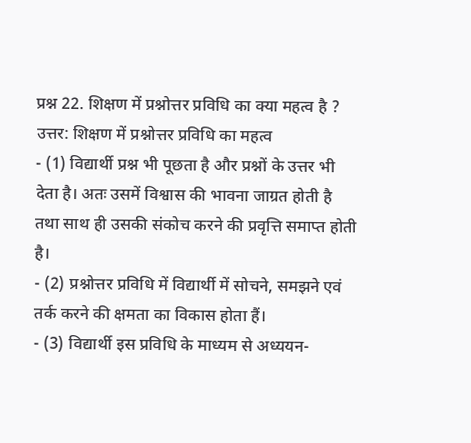प्रश्न 22. शिक्षण में प्रश्नोत्तर प्रविधि का क्या महत्व है ?
उत्तर: शिक्षण में प्रश्नोत्तर प्रविधि का महत्व
- (1) विद्यार्थी प्रश्न भी पूछता है और प्रश्नों के उत्तर भी देता है। अतः उसमें विश्वास की भावना जाग्रत होती है तथा साथ ही उसकी संकोच करने की प्रवृत्ति समाप्त होती है।
- (2) प्रश्नोत्तर प्रविधि में विद्यार्थी में सोचने, समझने एवं तर्क करने की क्षमता का विकास होता हैं।
- (3) विद्यार्थी इस प्रविधि के माध्यम से अध्ययन-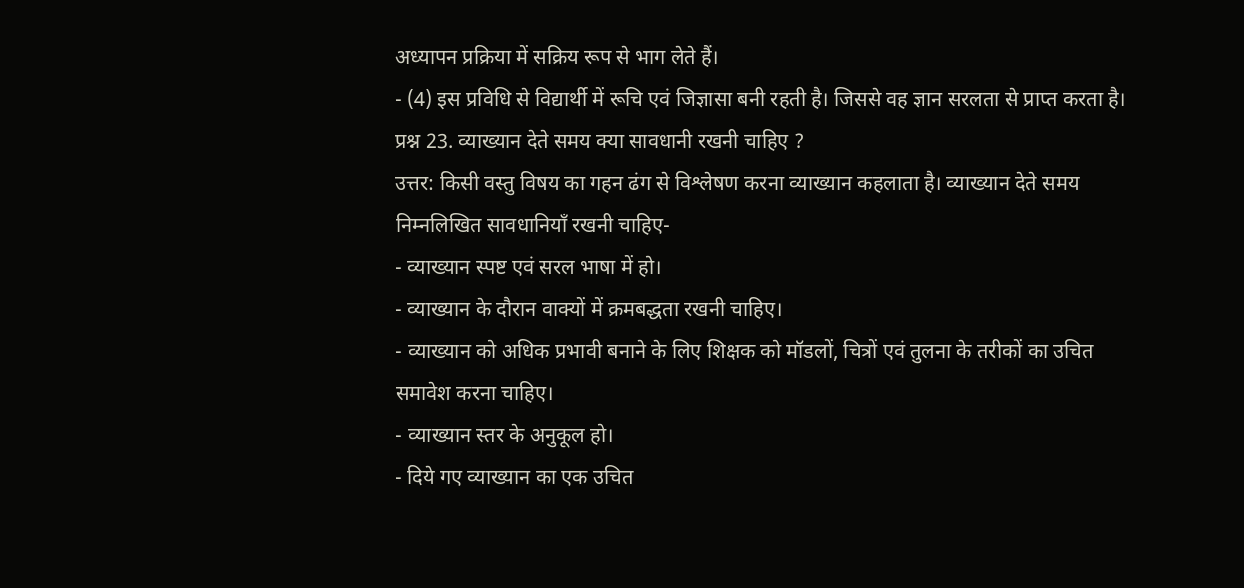अध्यापन प्रक्रिया में सक्रिय रूप से भाग लेते हैं।
- (4) इस प्रविधि से विद्यार्थी में रूचि एवं जिज्ञासा बनी रहती है। जिससे वह ज्ञान सरलता से प्राप्त करता है।
प्रश्न 23. व्याख्यान देते समय क्या सावधानी रखनी चाहिए ?
उत्तर: किसी वस्तु विषय का गहन ढंग से विश्लेषण करना व्याख्यान कहलाता है। व्याख्यान देते समय निम्नलिखित सावधानियाँ रखनी चाहिए-
- व्याख्यान स्पष्ट एवं सरल भाषा में हो।
- व्याख्यान के दौरान वाक्यों में क्रमबद्धता रखनी चाहिए।
- व्याख्यान को अधिक प्रभावी बनाने के लिए शिक्षक को मॉडलों, चित्रों एवं तुलना के तरीकों का उचित समावेश करना चाहिए।
- व्याख्यान स्तर के अनुकूल हो।
- दिये गए व्याख्यान का एक उचित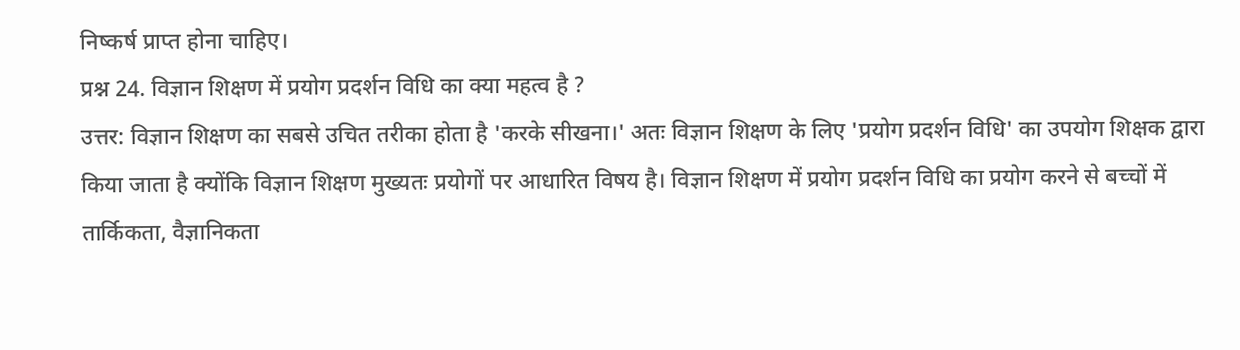निष्कर्ष प्राप्त होना चाहिए।
प्रश्न 24. विज्ञान शिक्षण में प्रयोग प्रदर्शन विधि का क्या महत्व है ?
उत्तर: विज्ञान शिक्षण का सबसे उचित तरीका होता है 'करके सीखना।' अतः विज्ञान शिक्षण के लिए 'प्रयोग प्रदर्शन विधि' का उपयोग शिक्षक द्वारा किया जाता है क्योंकि विज्ञान शिक्षण मुख्यतः प्रयोगों पर आधारित विषय है। विज्ञान शिक्षण में प्रयोग प्रदर्शन विधि का प्रयोग करने से बच्चों में तार्किकता, वैज्ञानिकता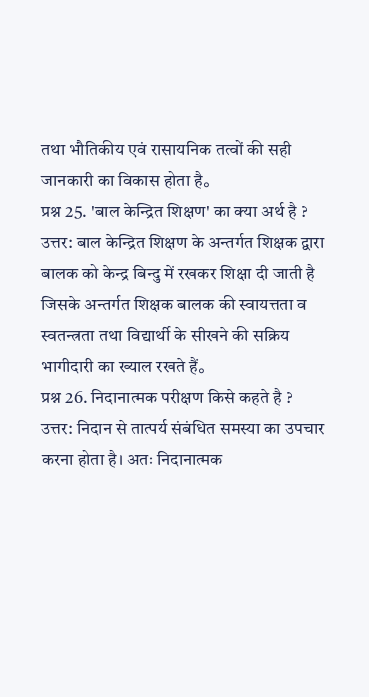तथा भौतिकीय एवं रासायनिक तत्वों की सही जानकारी का विकास होता है。
प्रश्न 25. 'बाल केन्द्रित शिक्षण' का क्या अर्थ है ?
उत्तर: बाल केन्द्रित शिक्षण के अन्तर्गत शिक्षक द्वारा बालक को केन्द्र बिन्दु में रखकर शिक्षा दी जाती है जिसके अन्तर्गत शिक्षक बालक की स्वायत्तता व स्वतन्त्रता तथा विद्यार्थी के सीखने की सक्रिय भागीदारी का ख्याल रखते हैं。
प्रश्न 26. निदानात्मक परीक्षण किसे कहते है ?
उत्तर: निदान से तात्पर्य संबंधित समस्या का उपचार करना होता है। अतः निदानात्मक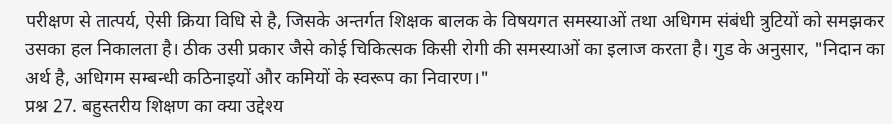परीक्षण से तात्पर्य, ऐसी क्रिया विधि से है, जिसके अन्तर्गत शिक्षक बालक के विषयगत समस्याओं तथा अधिगम संबंधी त्रुटियों को समझकर उसका हल निकालता है। ठीक उसी प्रकार जैसे कोई चिकित्सक किसी रोगी की समस्याओं का इलाज करता है। गुड के अनुसार, "निदान का अर्थ है, अधिगम सम्बन्धी कठिनाइयों और कमियों के स्वरूप का निवारण।"
प्रश्न 27. बहुस्तरीय शिक्षण का क्या उद्देश्य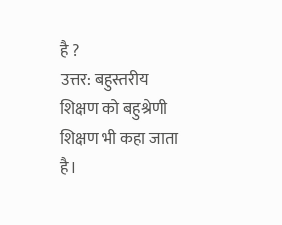है ?
उत्तर: बहुस्तरीय शिक्षण को बहुश्रेणी शिक्षण भी कहा जाता है।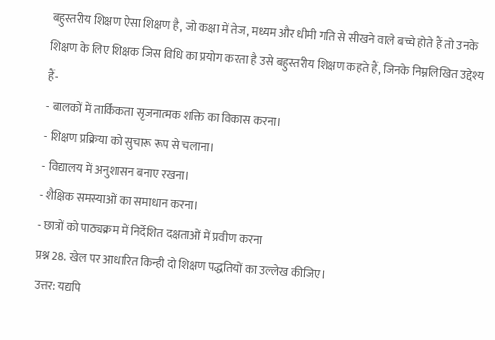बहुस्तरीय शिक्षण ऐसा शिक्षण है, जो कक्षा में तेज, मध्यम और धीमी गति से सीखने वाले बच्चे होते हैं तो उनके शिक्षण के लिए शिक्षक जिस विधि का प्रयोग करता है उसे बहुस्तरीय शिक्षण कहते हैं, जिनके निम्नलिखित उद्देश्य हैं-
- बालकों में तार्किकता सृजनात्मक शक्ति का विकास करना।
- शिक्षण प्रक्रिया को सुचारू रूप से चलाना।
- विद्यालय में अनुशासन बनाए रखना।
- शैक्षिक समस्याओं का समाधान करना।
- छात्रों को पाठ्यक्रम में निर्देशित दक्षताओं में प्रवीण करना
प्रश्न 28. खेल पर आधारित किन्ही दो शिक्षण पद्धतियों का उल्लेख कीजिए।
उत्तर: यद्यपि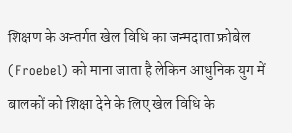शिक्षण के अन्तर्गत खेल विधि का जन्मदाता फ्रोबेल (Froebel) को माना जाता है लेकिन आधुनिक युग में बालकों को शिक्षा देने के लिए खेल विधि के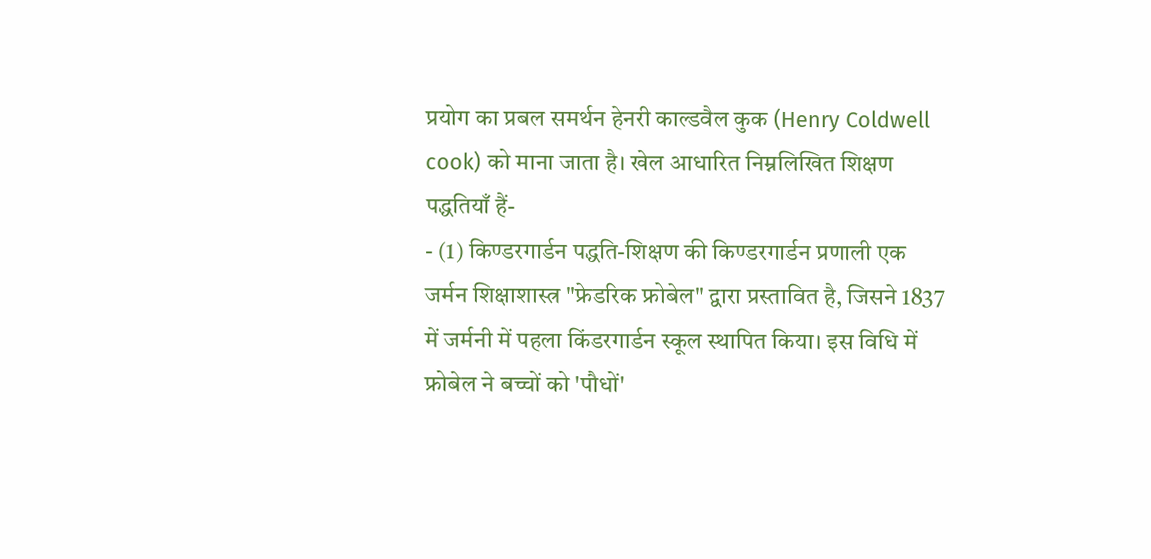प्रयोग का प्रबल समर्थन हेनरी काल्डवैल कुक (Henry Coldwell cook) को माना जाता है। खेल आधारित निम्नलिखित शिक्षण पद्धतियाँ हैं-
- (1) किण्डरगार्डन पद्धति-शिक्षण की किण्डरगार्डन प्रणाली एक जर्मन शिक्षाशास्त्र "फ्रेडरिक फ्रोबेल" द्वारा प्रस्तावित है, जिसने 1837 में जर्मनी में पहला किंडरगार्डन स्कूल स्थापित किया। इस विधि में फ्रोबेल ने बच्चों को 'पौधों'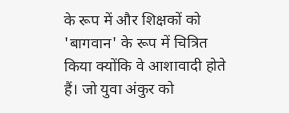के रूप में और शिक्षकों को 'बागवान' के रूप में चित्रित किया क्योंकि वे आशावादी होते हैं। जो युवा अंकुर को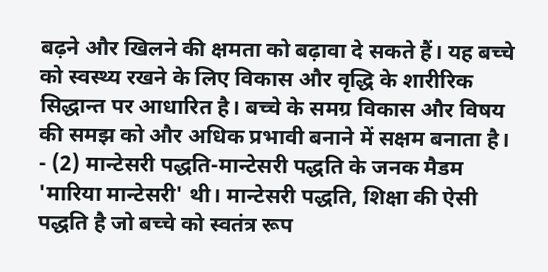बढ़ने और खिलने की क्षमता को बढ़ावा दे सकते हैं। यह बच्चे को स्वस्थ्य रखने के लिए विकास और वृद्धि के शारीरिक सिद्धान्त पर आधारित है। बच्चे के समग्र विकास और विषय की समझ को और अधिक प्रभावी बनाने में सक्षम बनाता है।
- (2) मान्टेसरी पद्धति-मान्टेसरी पद्धति के जनक मैडम 'मारिया मान्टेसरी' थी। मान्टेसरी पद्धति, शिक्षा की ऐसी पद्धति है जो बच्चे को स्वतंत्र रूप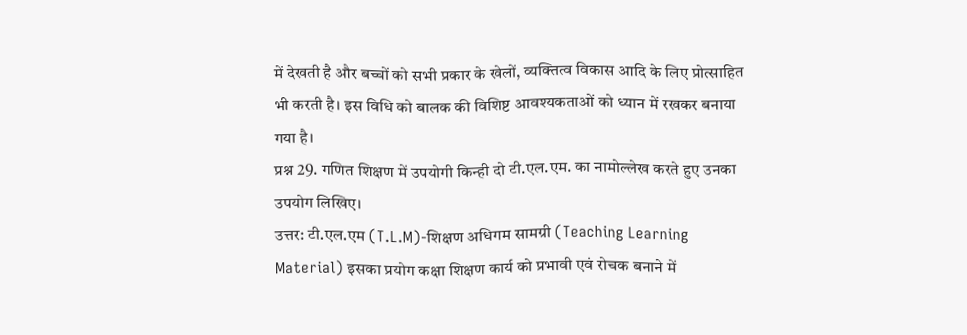में देखती है और बच्चों को सभी प्रकार के खेलों, व्यक्तित्व विकास आदि के लिए प्रोत्साहित भी करती है। इस विधि को बालक की विशिष्ट आवश्यकताओं को ध्यान में रखकर बनाया गया है।
प्रश्न 29. गणित शिक्षण में उपयोगी किन्ही दो टी.एल.एम. का नामोल्लेख करते हुए उनका उपयोग लिखिए।
उत्तर: टी.एल.एम (T.L.M)-शिक्षण अधिगम सामग्री (Teaching Learning Material) इसका प्रयोग कक्षा शिक्षण कार्य को प्रभावी एवं रोचक बनाने में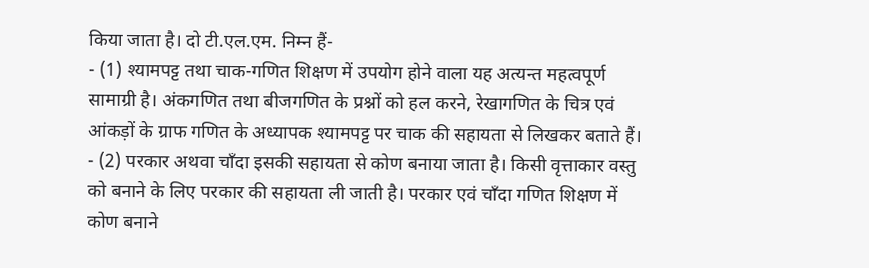किया जाता है। दो टी.एल.एम. निम्न हैं-
- (1) श्यामपट्ट तथा चाक-गणित शिक्षण में उपयोग होने वाला यह अत्यन्त महत्वपूर्ण सामाग्री है। अंकगणित तथा बीजगणित के प्रश्नों को हल करने, रेखागणित के चित्र एवं आंकड़ों के ग्राफ गणित के अध्यापक श्यामपट्ट पर चाक की सहायता से लिखकर बताते हैं।
- (2) परकार अथवा चाँदा इसकी सहायता से कोण बनाया जाता है। किसी वृत्ताकार वस्तु को बनाने के लिए परकार की सहायता ली जाती है। परकार एवं चाँदा गणित शिक्षण में कोण बनाने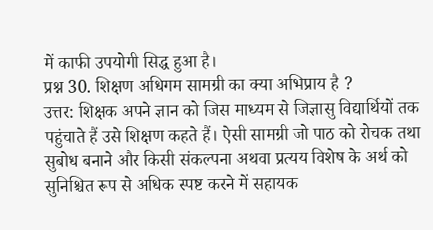में काफी उपयोगी सिद्ध हुआ है।
प्रश्न 30. शिक्षण अधिगम सामग्री का क्या अभिप्राय है ?
उत्तर: शिक्षक अपने ज्ञान को जिस माध्यम से जिज्ञासु विद्यार्थियों तक पहुंचाते हैं उसे शिक्षण कहते हैं। ऐसी सामग्री जो पाठ को रोचक तथा सुबोध बनाने और किसी संकल्पना अथवा प्रत्यय विशेष के अर्थ को सुनिश्चित रूप से अधिक स्पष्ट करने में सहायक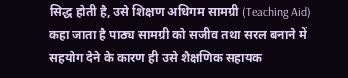सिद्ध होती है, उसे शिक्षण अधिगम सामग्री (Teaching Aid) कहा जाता है पाठ्य सामग्री को सजीव तथा सरल बनाने में सहयोग देने के कारण ही उसे शैक्षणिक सहायक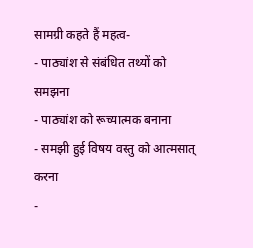सामग्री कहते हैं महत्व-
- पाठ्यांश से संबंधित तथ्यों को समझना
- पाठ्यांश को रूच्यात्मक बनाना
- समझी हुई विषय वस्तु को आत्मसात् करना
-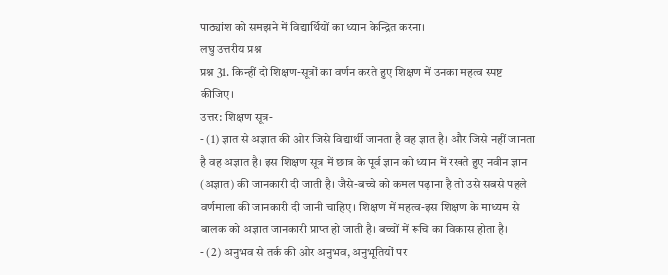पाठ्यांश को समझने में विद्यार्थियों का ध्यान केन्द्रित करना।
लघु उत्तरीय प्रश्न
प्रश्न 31. किन्हीं दो शिक्षण-सूत्रों का वर्णन करते हुए शिक्षण में उनका महत्व स्पष्ट कीजिए।
उत्तर: शिक्षण सूत्र-
- (1) ज्ञात से अज्ञात की ओर जिसे विद्यार्थी जानता है वह ज्ञात है। और जिसे नहीं जानता है वह अज्ञात है। इस शिक्षण सूत्र में छात्र के पूर्व ज्ञान को ध्यान में रखते हुए नवीन ज्ञान (अज्ञात) की जानकारी दी जाती है। जैसे-बच्चे को कमल पढ़ाना है तो उसे सबसे पहले वर्णमाला की जानकारी दी जानी चाहिए। शिक्षण में महत्व-इस शिक्षण के माध्यम से बालक को अज्ञात जानकारी प्राप्त हो जाती है। बच्चों में रूचि का विकास होता है।
- (2) अनुभव से तर्क की ओर अनुभव, अनुभूतियों पर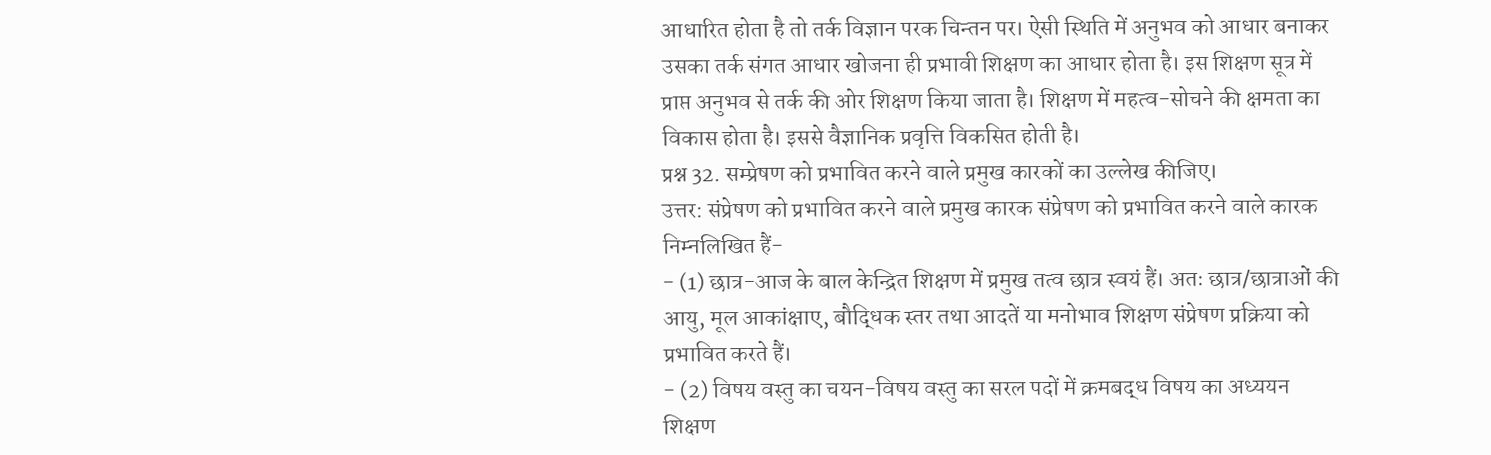आधारित होता है तो तर्क विज्ञान परक चिन्तन पर। ऐसी स्थिति में अनुभव को आधार बनाकर उसका तर्क संगत आधार खोजना ही प्रभावी शिक्षण का आधार होता है। इस शिक्षण सूत्र में प्राप्त अनुभव से तर्क की ओर शिक्षण किया जाता है। शिक्षण में महत्व-सोचने की क्षमता का विकास होता है। इससे वैज्ञानिक प्रवृत्ति विकसित होती है।
प्रश्न 32. सम्प्रेषण को प्रभावित करने वाले प्रमुख कारकों का उल्लेख कीजिए।
उत्तर: संप्रेषण को प्रभावित करने वाले प्रमुख कारक संप्रेषण को प्रभावित करने वाले कारक निम्नलिखित हैं-
- (1) छात्र-आज के बाल केन्द्रित शिक्षण में प्रमुख तत्व छात्र स्वयं हैं। अतः छात्र/छात्राओं की आयु, मूल आकांक्षाए, बौद्धिक स्तर तथा आदतें या मनोभाव शिक्षण संप्रेषण प्रक्रिया को प्रभावित करते हैं।
- (2) विषय वस्तु का चयन-विषय वस्तु का सरल पदों में क्रमबद्ध विषय का अध्ययन शिक्षण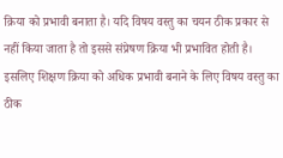क्रिया को प्रभावी बनाता है। यदि विषय वस्तु का चयन ठीक प्रकार से नहीं किया जाता है तो इससे संप्रेषण क्रिया भी प्रभावित होती है। इसलिए शिक्षण क्रिया को अधिक प्रभावी बनाने के लिए विषय वस्तु का ठीक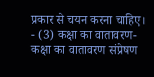प्रकार से चयन करना चाहिए।
- (3) कक्षा का वातावरण-कक्षा का वातावरण संप्रेषण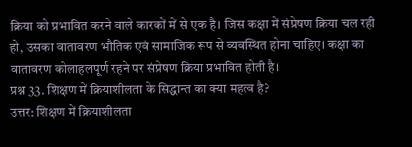क्रिया को प्रभावित करने वाले कारकों में से एक है। जिस कक्षा में संप्रेषण क्रिया चल रही हो, उसका वातावरण भौतिक एवं सामाजिक रूप से व्यवस्थित होना चाहिए। कक्षा का वातावरण कोलाहलपूर्ण रहने पर संप्रेषण क्रिया प्रभावित होती है।
प्रश्न 33. शिक्षण में क्रियाशीलता के सिद्धान्त का क्या महत्व है?
उत्तर: शिक्षण में क्रियाशीलता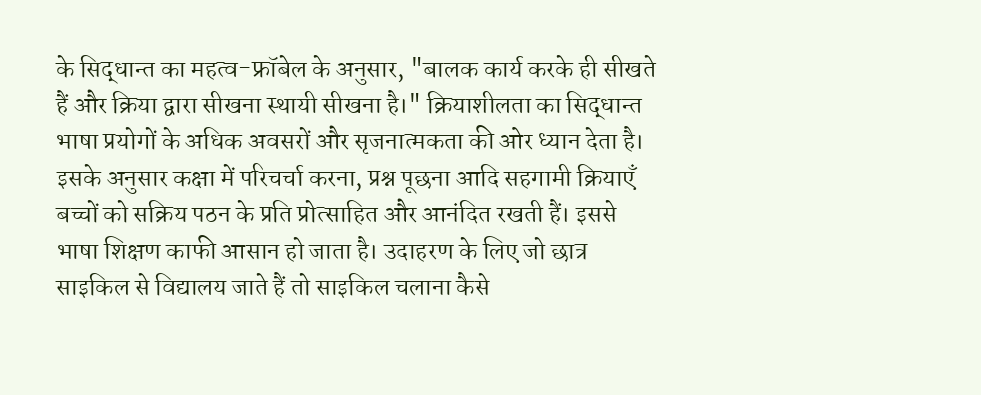के सिद्धान्त का महत्व-फ्रॉबेल के अनुसार, "बालक कार्य करके ही सीखते हैं और क्रिया द्वारा सीखना स्थायी सीखना है।" क्रियाशीलता का सिद्धान्त भाषा प्रयोगों के अधिक अवसरों और सृजनात्मकता की ओर ध्यान देता है। इसके अनुसार कक्षा में परिचर्चा करना, प्रश्न पूछना आदि सहगामी क्रियाएँ बच्चों को सक्रिय पठन के प्रति प्रोत्साहित और आनंदित रखती हैं। इससे भाषा शिक्षण काफी आसान हो जाता है। उदाहरण के लिए जो छात्र साइकिल से विद्यालय जाते हैं तो साइकिल चलाना कैसे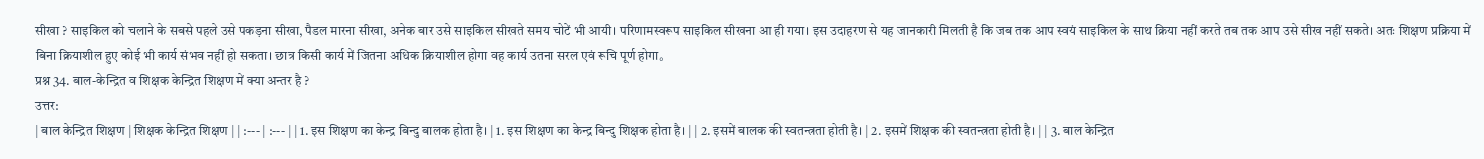सीखा ? साइकिल को चलाने के सबसे पहले उसे पकड़ना सीखा, पैडल मारना सीखा, अनेक बार उसे साइकिल सीखते समय चोटें भी आयी। परिणामस्वरूप साइकिल सीखना आ ही गया। इस उदाहरण से यह जानकारी मिलती है कि जब तक आप स्वयं साइकिल के साथ क्रिया नहीं करते तब तक आप उसे सीख नहीं सकते। अतः शिक्षण प्रक्रिया में बिना क्रियाशील हुए कोई भी कार्य संभव नहीं हो सकता। छात्र किसी कार्य में जितना अधिक क्रियाशील होगा वह कार्य उतना सरल एवं रूचि पूर्ण होगा。
प्रश्न 34. बाल-केन्द्रित व शिक्षक केन्द्रित शिक्षण में क्या अन्तर है ?
उत्तर:
| बाल केन्द्रित शिक्षण | शिक्षक केन्द्रित शिक्षण | | :--- | :--- | | 1. इस शिक्षण का केन्द्र बिन्दु बालक होता है। | 1. इस शिक्षण का केन्द्र बिन्दु शिक्षक होता है। | | 2. इसमें बालक की स्वतन्त्रता होती है। | 2. इसमें शिक्षक की स्वतन्त्रता होती है। | | 3. बाल केन्द्रित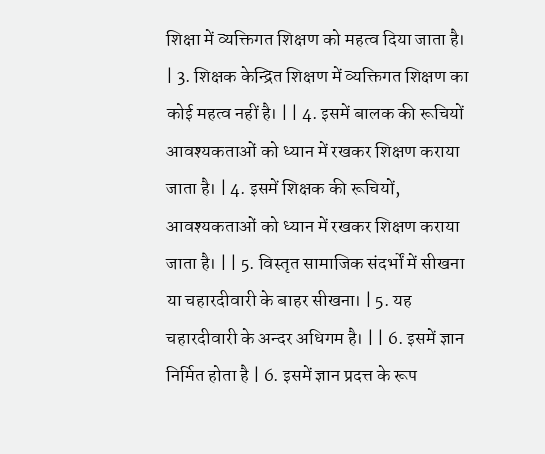शिक्षा में व्यक्तिगत शिक्षण को महत्व दिया जाता है। | 3. शिक्षक केन्द्रित शिक्षण में व्यक्तिगत शिक्षण का कोई महत्व नहीं है। | | 4. इसमें बालक की रूचियों आवश्यकताओं को ध्यान में रखकर शिक्षण कराया जाता है। | 4. इसमें शिक्षक की रूचियों, आवश्यकताओं को ध्यान में रखकर शिक्षण कराया जाता है। | | 5. विस्तृत सामाजिक संदर्भों में सीखना या चहारदीवारी के बाहर सीखना। | 5. यह चहारदीवारी के अन्दर अधिगम है। | | 6. इसमें ज्ञान निर्मित होता है | 6. इसमें ज्ञान प्रदत्त के रूप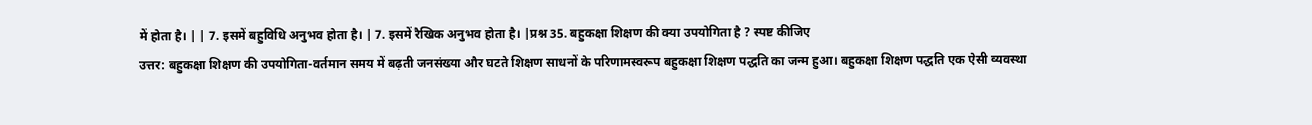में होता है। | | 7. इसमें बहुविधि अनुभव होता है। | 7. इसमें रैखिक अनुभव होता है। |प्रश्न 35. बहुकक्षा शिक्षण की क्या उपयोगिता है ? स्पष्ट कीजिए
उत्तर: बहुकक्षा शिक्षण की उपयोगिता-वर्तमान समय में बढ़ती जनसंख्या और घटते शिक्षण साधनों के परिणामस्वरूप बहुकक्षा शिक्षण पद्धति का जन्म हुआ। बहुकक्षा शिक्षण पद्धति एक ऐसी व्यवस्था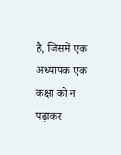है, जिसमें एक अध्यापक एक कक्षा को न पढ़ाकर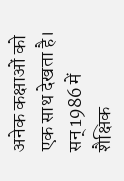अनेक कक्षाओं को एक साथ देखता है। सन् 1986 में शैक्षिक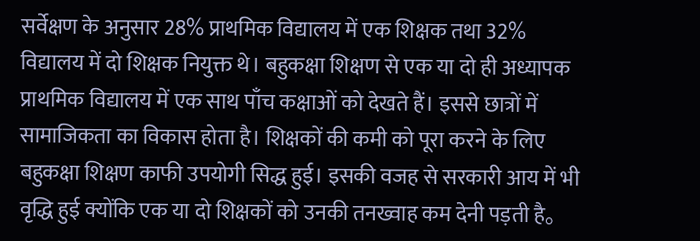सर्वेक्षण के अनुसार 28% प्राथमिक विद्यालय में एक शिक्षक तथा 32% विद्यालय में दो शिक्षक नियुक्त थे। बहुकक्षा शिक्षण से एक या दो ही अध्यापक प्राथमिक विद्यालय में एक साथ पाँच कक्षाओं को देखते हैं। इससे छात्रों में सामाजिकता का विकास होता है। शिक्षकों की कमी को पूरा करने के लिए बहुकक्षा शिक्षण काफी उपयोगी सिद्ध हुई। इसकी वजह से सरकारी आय में भी वृद्धि हुई क्योंकि एक या दो शिक्षकों को उनकी तनख्वाह कम देनी पड़ती है。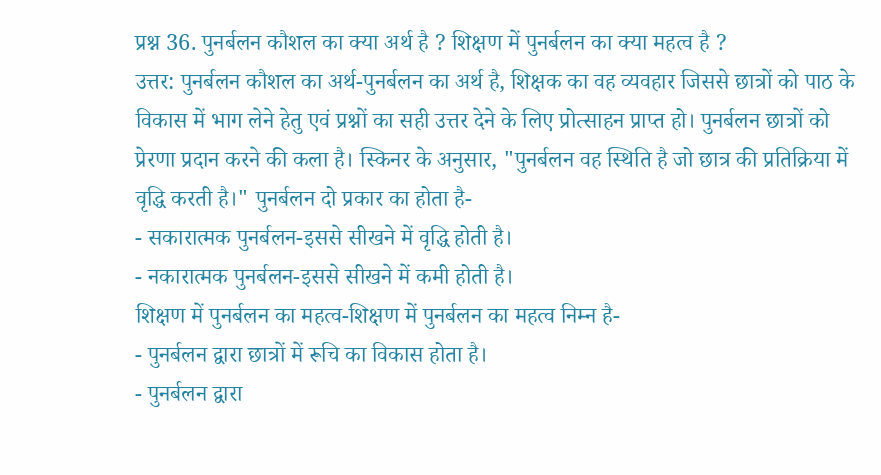प्रश्न 36. पुनर्बलन कौशल का क्या अर्थ है ? शिक्षण में पुनर्बलन का क्या महत्व है ?
उत्तर: पुनर्बलन कौशल का अर्थ-पुनर्बलन का अर्थ है, शिक्षक का वह व्यवहार जिससे छात्रों को पाठ के विकास में भाग लेने हेतु एवं प्रश्नों का सही उत्तर देने के लिए प्रोत्साहन प्राप्त हो। पुनर्बलन छात्रों को प्रेरणा प्रदान करने की कला है। स्किनर के अनुसार, "पुनर्बलन वह स्थिति है जो छात्र की प्रतिक्रिया में वृद्धि करती है।" पुनर्बलन दो प्रकार का होता है-
- सकारात्मक पुनर्बलन-इससे सीखने में वृद्धि होती है।
- नकारात्मक पुनर्बलन-इससे सीखने में कमी होती है।
शिक्षण में पुनर्बलन का महत्व-शिक्षण में पुनर्बलन का महत्व निम्न है-
- पुनर्बलन द्वारा छात्रों में रूचि का विकास होता है।
- पुनर्बलन द्वारा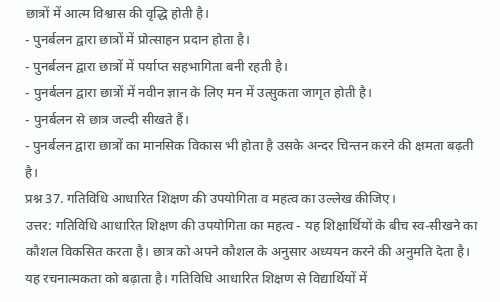छात्रों में आत्म विश्वास की वृद्धि होती है।
- पुनर्बलन द्वारा छात्रों में प्रोत्साहन प्रदान होता है।
- पुनर्बलन द्वारा छात्रों में पर्याप्त सहभागिता बनी रहती है।
- पुनर्बलन द्वारा छात्रों में नवीन ज्ञान के लिए मन में उत्सुकता जागृत होती है।
- पुनर्बलन से छात्र जल्दी सीखते हैं।
- पुनर्बलन द्वारा छात्रों का मानसिक विकास भी होता है उसके अन्दर चिन्तन करने की क्षमता बढ़ती है।
प्रश्न 37. गतिविधि आधारित शिक्षण की उपयोगिता व महत्व का उल्लेख कीजिए।
उत्तर: गतिविधि आधारित शिक्षण की उपयोगिता का महत्व - यह शिक्षार्थियों के बीच स्व-सीखने का कौशल विकसित करता है। छात्र को अपने कौशल के अनुसार अध्ययन करने की अनुमति देता है। यह रचनात्मकता को बढ़ाता है। गतिविधि आधारित शिक्षण से विद्यार्थियों में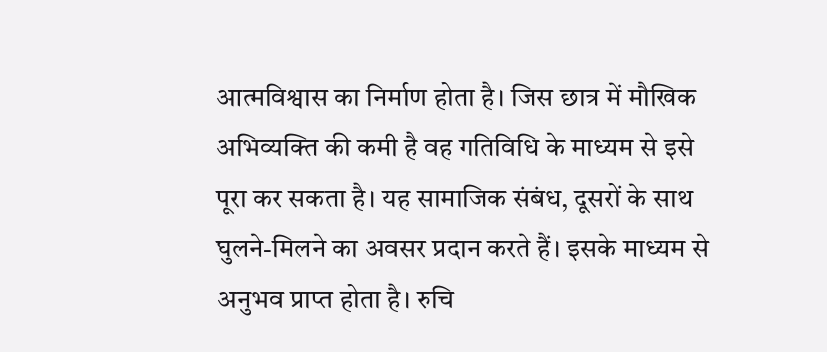आत्मविश्वास का निर्माण होता है। जिस छात्र में मौखिक अभिव्यक्ति की कमी है वह गतिविधि के माध्यम से इसे पूरा कर सकता है। यह सामाजिक संबंध, दूसरों के साथ घुलने-मिलने का अवसर प्रदान करते हैं। इसके माध्यम से अनुभव प्राप्त होता है। रुचि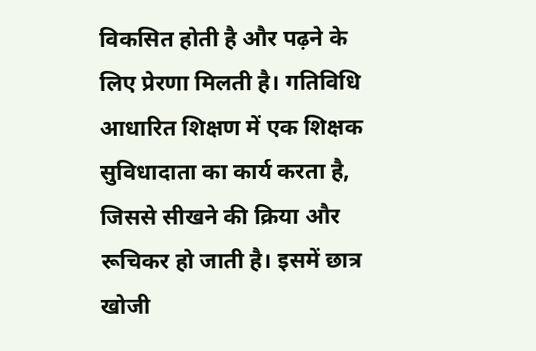विकसित होती है और पढ़ने के लिए प्रेरणा मिलती है। गतिविधि आधारित शिक्षण में एक शिक्षक सुविधादाता का कार्य करता है, जिससे सीखने की क्रिया और रूचिकर हो जाती है। इसमें छात्र खोजी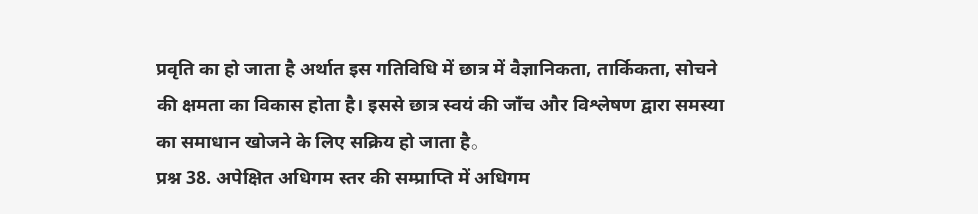प्रवृति का हो जाता है अर्थात इस गतिविधि में छात्र में वैज्ञानिकता, तार्किकता, सोचने की क्षमता का विकास होता है। इससे छात्र स्वयं की जाँच और विश्लेषण द्वारा समस्या का समाधान खोजने के लिए सक्रिय हो जाता है。
प्रश्न 38. अपेक्षित अधिगम स्तर की सम्प्राप्ति में अधिगम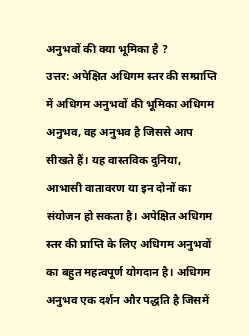अनुभवों की क्या भूमिका है ?
उत्तर: अपेक्षित अधिगम स्तर की सम्प्राप्ति में अधिगम अनुभवों की भूमिका अधिगम अनुभव, वह अनुभव है जिससे आप सीखते हैं। यह वास्तविक दुनिया, आभासी वातावरण या इन दोनों का संयोजन हो सकता है। अपेक्षित अधिगम स्तर की प्राप्ति के लिए अधिगम अनुभवों का बहुत महत्वपूर्ण योगदान है। अधिगम अनुभव एक दर्शन और पद्धति है जिसमें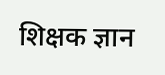शिक्षक ज्ञान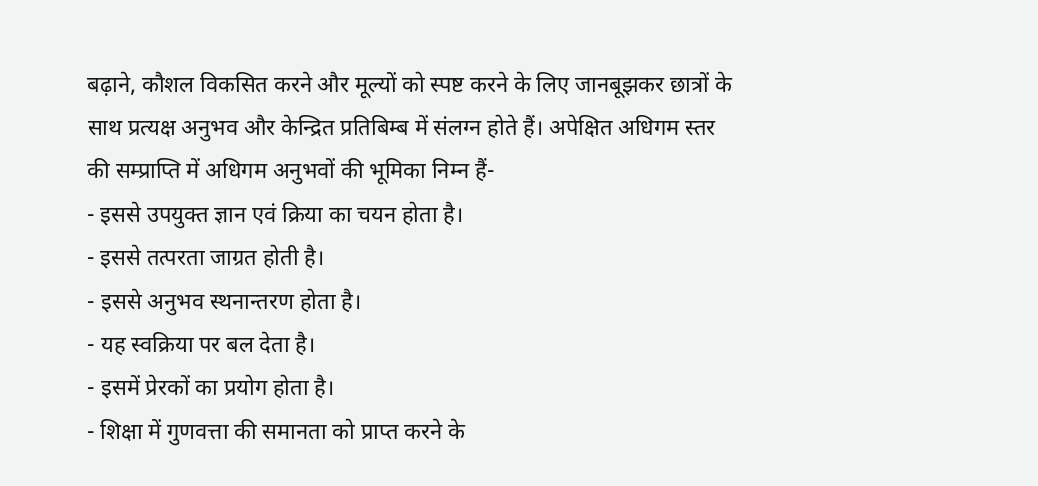बढ़ाने, कौशल विकसित करने और मूल्यों को स्पष्ट करने के लिए जानबूझकर छात्रों के साथ प्रत्यक्ष अनुभव और केन्द्रित प्रतिबिम्ब में संलग्न होते हैं। अपेक्षित अधिगम स्तर की सम्प्राप्ति में अधिगम अनुभवों की भूमिका निम्न हैं-
- इससे उपयुक्त ज्ञान एवं क्रिया का चयन होता है।
- इससे तत्परता जाग्रत होती है।
- इससे अनुभव स्थनान्तरण होता है।
- यह स्वक्रिया पर बल देता है।
- इसमें प्रेरकों का प्रयोग होता है।
- शिक्षा में गुणवत्ता की समानता को प्राप्त करने के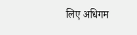लिए अधिगम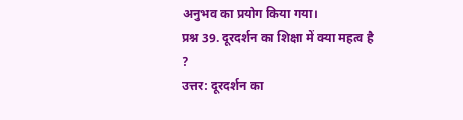अनुभव का प्रयोग किया गया।
प्रश्न 39. दूरदर्शन का शिक्षा में क्या महत्व है ?
उत्तर: दूरदर्शन का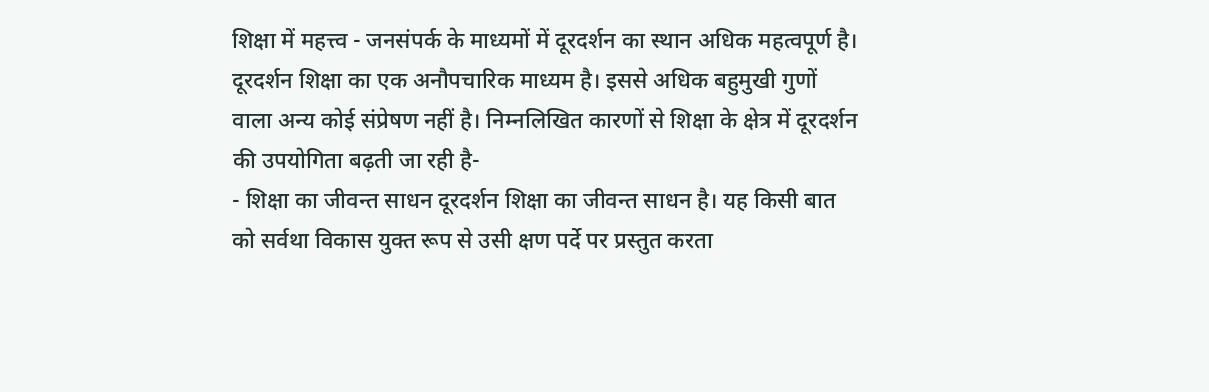शिक्षा में महत्त्व - जनसंपर्क के माध्यमों में दूरदर्शन का स्थान अधिक महत्वपूर्ण है। दूरदर्शन शिक्षा का एक अनौपचारिक माध्यम है। इससे अधिक बहुमुखी गुणों वाला अन्य कोई संप्रेषण नहीं है। निम्नलिखित कारणों से शिक्षा के क्षेत्र में दूरदर्शन की उपयोगिता बढ़ती जा रही है-
- शिक्षा का जीवन्त साधन दूरदर्शन शिक्षा का जीवन्त साधन है। यह किसी बात को सर्वथा विकास युक्त रूप से उसी क्षण पर्दे पर प्रस्तुत करता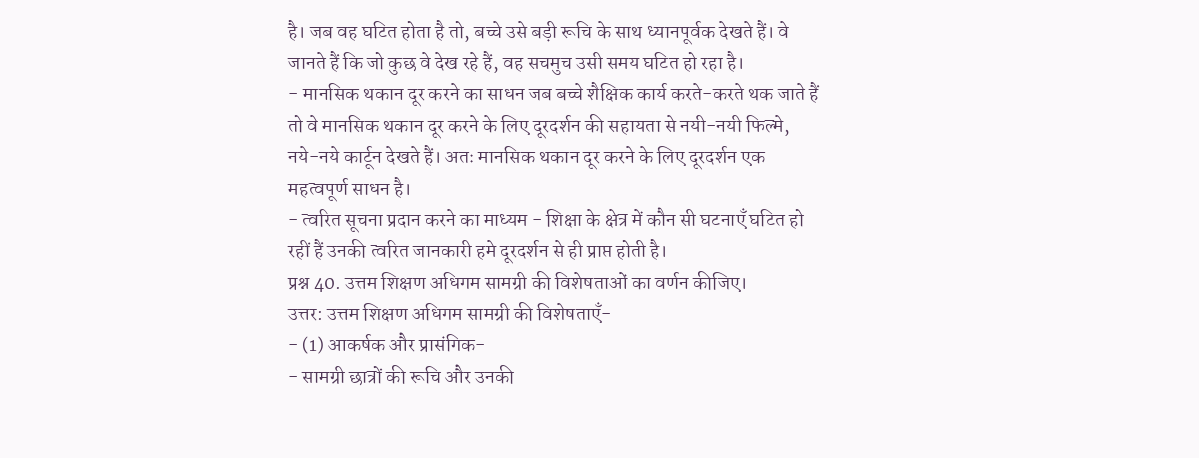है। जब वह घटित होता है तो, बच्चे उसे बड़ी रूचि के साथ ध्यानपूर्वक देखते हैं। वे जानते हैं कि जो कुछ वे देख रहे हैं, वह सचमुच उसी समय घटित हो रहा है।
- मानसिक थकान दूर करने का साधन जब बच्चे शैक्षिक कार्य करते-करते थक जाते हैं तो वे मानसिक थकान दूर करने के लिए दूरदर्शन की सहायता से नयी-नयी फिल्मे, नये-नये कार्टून देखते हैं। अतः मानसिक थकान दूर करने के लिए दूरदर्शन एक महत्वपूर्ण साधन है।
- त्वरित सूचना प्रदान करने का माध्यम - शिक्षा के क्षेत्र में कौन सी घटनाएँ घटित हो रहीं हैं उनकी त्वरित जानकारी हमे दूरदर्शन से ही प्राप्त होती है।
प्रश्न 40. उत्तम शिक्षण अधिगम सामग्री की विशेषताओं का वर्णन कीजिए।
उत्तर: उत्तम शिक्षण अधिगम सामग्री की विशेषताएँ-
- (1) आकर्षक और प्रासंगिक-
- सामग्री छात्रों की रूचि और उनकी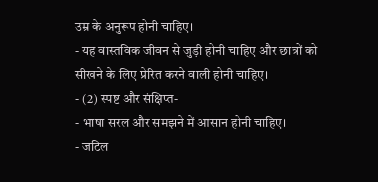उम्र के अनुरूप होनी चाहिए।
- यह वास्तविक जीवन से जुड़ी होनी चाहिए और छात्रों को सीखने के लिए प्रेरित करने वाली होनी चाहिए।
- (2) स्पष्ट और संक्षिप्त-
- भाषा सरल और समझने में आसान होनी चाहिए।
- जटिल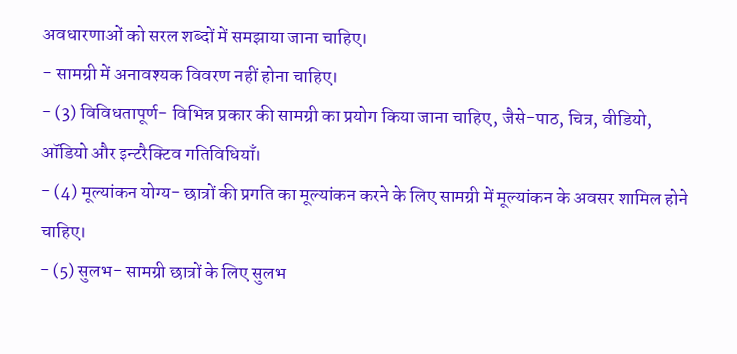अवधारणाओं को सरल शब्दों में समझाया जाना चाहिए।
- सामग्री में अनावश्यक विवरण नहीं होना चाहिए।
- (3) विविधतापूर्ण- विभिन्न प्रकार की सामग्री का प्रयोग किया जाना चाहिए, जैसे-पाठ, चित्र, वीडियो, ऑडियो और इन्टरैक्टिव गतिविधियाँ।
- (4) मूल्यांकन योग्य- छात्रों की प्रगति का मूल्यांकन करने के लिए सामग्री में मूल्यांकन के अवसर शामिल होने चाहिए।
- (5) सुलभ- सामग्री छात्रों के लिए सुलभ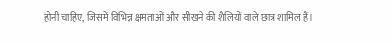होनी चाहिए, जिसमें विभिन्न क्षमताओं और सीखने की शैलियों वाले छात्र शामिल हैं।